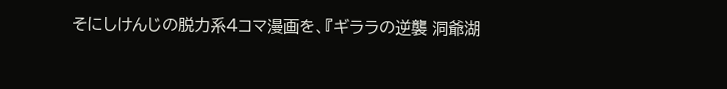そにしけんじの脱力系4コマ漫画を、『ギララの逆襲 洞爺湖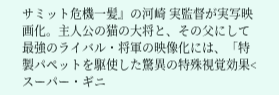サミット危機一髪』の河崎 実監督が実写映画化。主人公の猫の大将と、その父にして最強のライバル・将軍の映像化には、「特製パペットを駆使した驚異の特殊視覚効果<スーパー・ギニ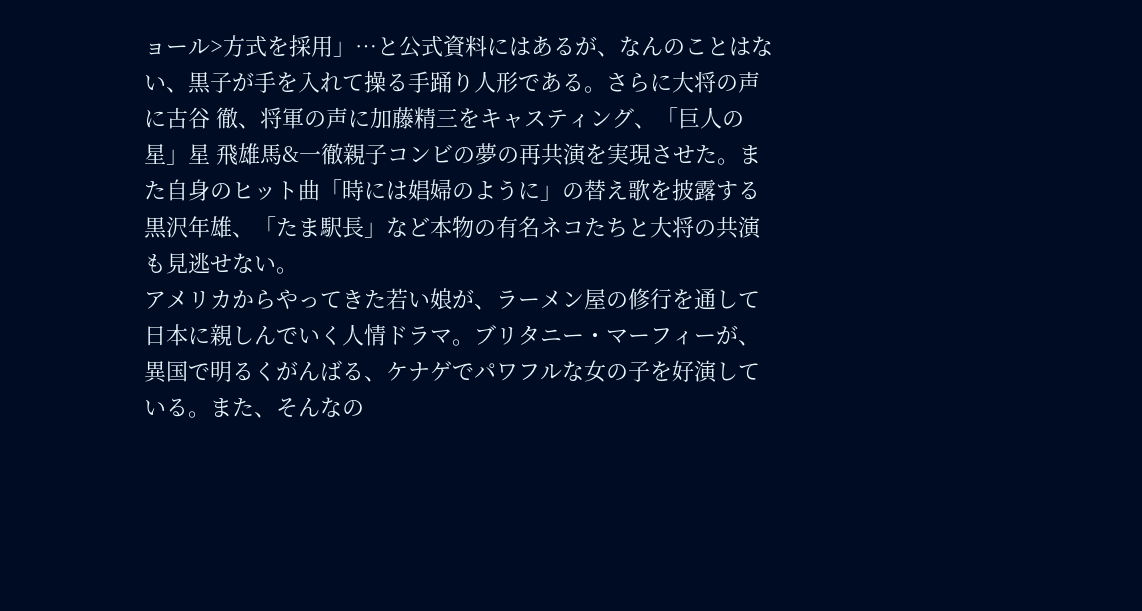ョール>方式を採用」…と公式資料にはあるが、なんのことはない、黒子が手を入れて操る手踊り人形である。さらに大将の声に古谷 徹、将軍の声に加藤精三をキャスティング、「巨人の星」星 飛雄馬&一徹親子コンビの夢の再共演を実現させた。また自身のヒット曲「時には娼婦のように」の替え歌を披露する黒沢年雄、「たま駅長」など本物の有名ネコたちと大将の共演も見逃せない。
アメリカからやってきた若い娘が、ラーメン屋の修行を通して日本に親しんでいく人情ドラマ。ブリタニー・マーフィーが、異国で明るくがんばる、ケナゲでパワフルな女の子を好演している。また、そんなの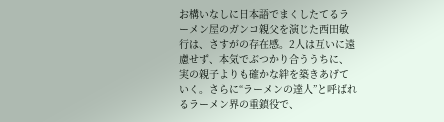お構いなしに日本語でまくしたてるラーメン屋のガンコ親父を演じた西田敏行は、さすがの存在感。2人は互いに遠慮せず、本気でぶつかり合ううちに、実の親子よりも確かな絆を築きあげていく。さらに“ラーメンの達人”と呼ばれるラーメン界の重鎮役で、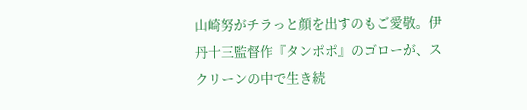山崎努がチラっと顔を出すのもご愛敬。伊丹十三監督作『タンポポ』のゴローが、スクリーンの中で生き続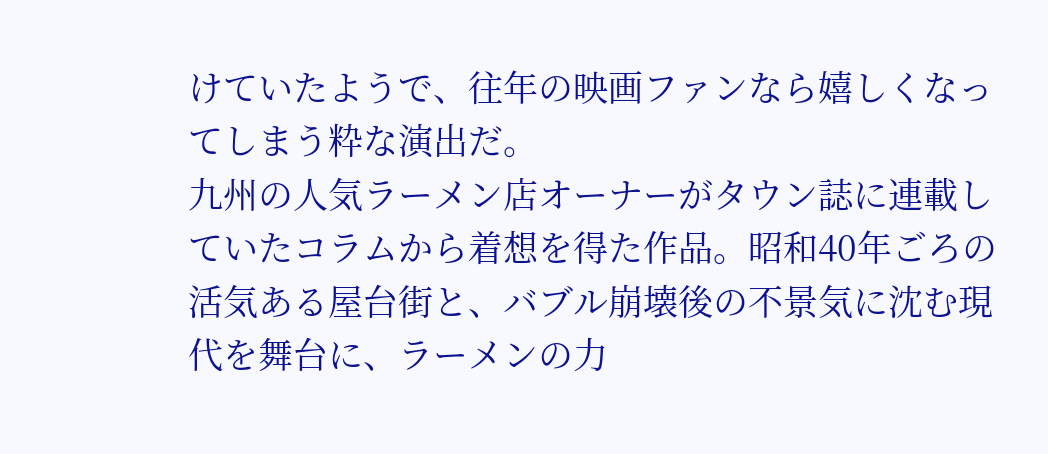けていたようで、往年の映画ファンなら嬉しくなってしまう粋な演出だ。
九州の人気ラーメン店オーナーがタウン誌に連載していたコラムから着想を得た作品。昭和40年ごろの活気ある屋台街と、バブル崩壊後の不景気に沈む現代を舞台に、ラーメンの力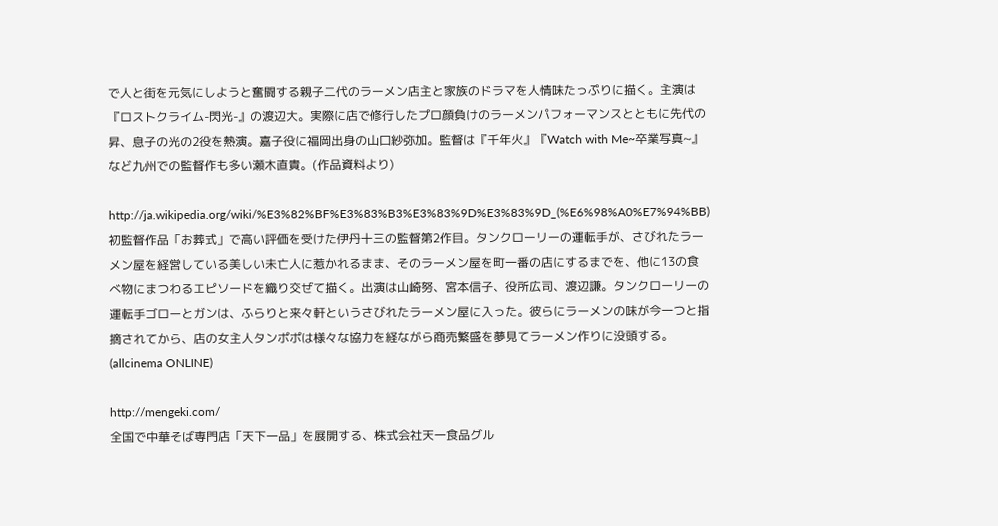で人と街を元気にしようと奮闘する親子二代のラーメン店主と家族のドラマを人情味たっぷりに描く。主演は『ロストクライム-閃光-』の渡辺大。実際に店で修行したプロ顔負けのラーメンパフォーマンスとともに先代の昇、息子の光の2役を熱演。嘉子役に福岡出身の山口紗弥加。監督は『千年火』『Watch with Me~卒業写真~』など九州での監督作も多い瀬木直貴。(作品資料より)

http://ja.wikipedia.org/wiki/%E3%82%BF%E3%83%B3%E3%83%9D%E3%83%9D_(%E6%98%A0%E7%94%BB)
初監督作品「お葬式」で高い評価を受けた伊丹十三の監督第2作目。タンクローリーの運転手が、さびれたラーメン屋を経営している美しい未亡人に惹かれるまま、そのラーメン屋を町一番の店にするまでを、他に13の食べ物にまつわるエピソードを織り交ぜて描く。出演は山崎努、宮本信子、役所広司、渡辺謙。タンクローリーの運転手ゴローとガンは、ふらりと来々軒というさびれたラーメン屋に入った。彼らにラーメンの味が今一つと指摘されてから、店の女主人タンポポは様々な協力を経ながら商売繁盛を夢見てラーメン作りに没頭する。(allcinema ONLINE)

http://mengeki.com/
全国で中華そば専門店「天下一品」を展開する、株式会社天一食品グル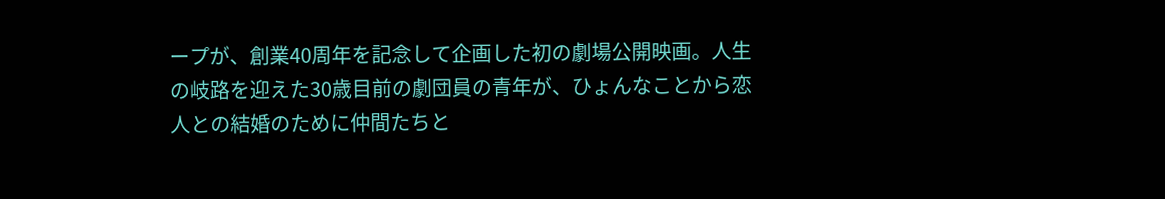ープが、創業40周年を記念して企画した初の劇場公開映画。人生の岐路を迎えた30歳目前の劇団員の青年が、ひょんなことから恋人との結婚のために仲間たちと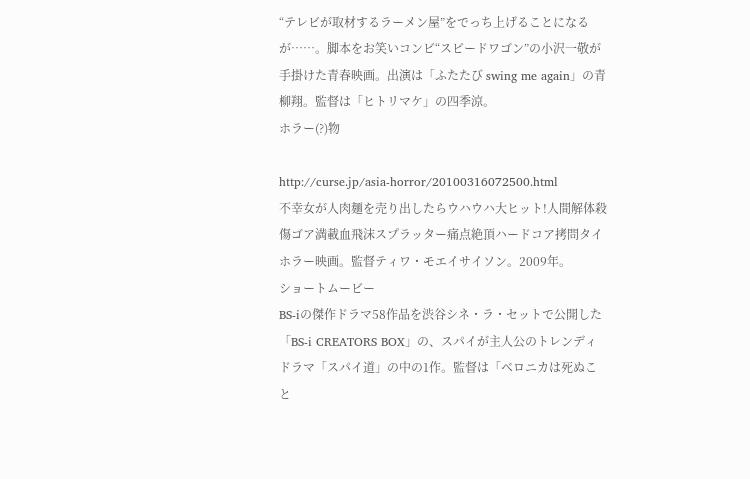“テレビが取材するラーメン屋”をでっち上げることになるが……。脚本をお笑いコンビ“スピードワゴン”の小沢一敬が手掛けた青春映画。出演は「ふたたび swing me again」の青柳翔。監督は「ヒトリマケ」の四季涼。
ホラー(?)物

http://curse.jp/asia-horror/20100316072500.html
不幸女が人肉麺を売り出したらウハウハ大ヒット!人間解体殺傷ゴア満載血飛沫スプラッター痛点絶頂ハードコア拷問タイホラー映画。監督ティワ・モエイサイソン。2009年。
ショートムービー
BS-iの傑作ドラマ58作品を渋谷シネ・ラ・セットで公開した「BS-i CREATORS BOX」の、スパイが主人公のトレンディドラマ「スパイ道」の中の1作。監督は「ベロニカは死ぬこと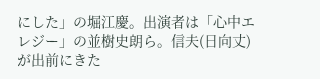にした」の堀江慶。出演者は「心中エレジー」の並樹史朗ら。信夫(日向丈)が出前にきた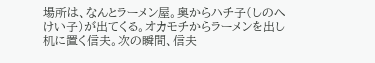場所は、なんとラーメン屋。奥からハチ子(しのへけい子)が出てくる。オカモチからラーメンを出し机に置く信夫。次の瞬間、信夫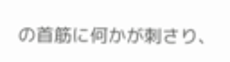の首筋に何かが刺さり、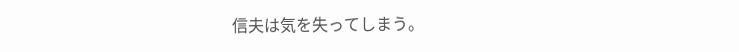信夫は気を失ってしまう。